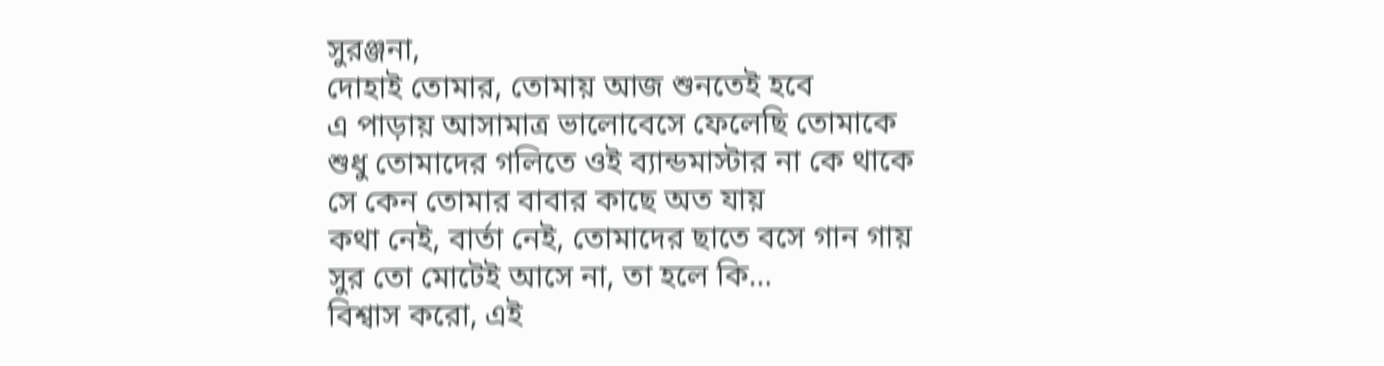সুরঞ্জনা,
দোহাই তোমার, তোমায় আজ শুনতেই হবে
এ পাড়ায় আসামাত্র ভালোবেসে ফেলেছি তোমাকে
শুধু তোমাদের গলিতে ওই ব্যান্ডমাস্টার না কে থাকে
সে কেন তোমার বাবার কাছে অত যায়
কথা নেই, বার্তা নেই, তোমাদের ছাতে বসে গান গায়
সুর তো মোটেই আসে না, তা হলে কি…
বিশ্বাস করো, এই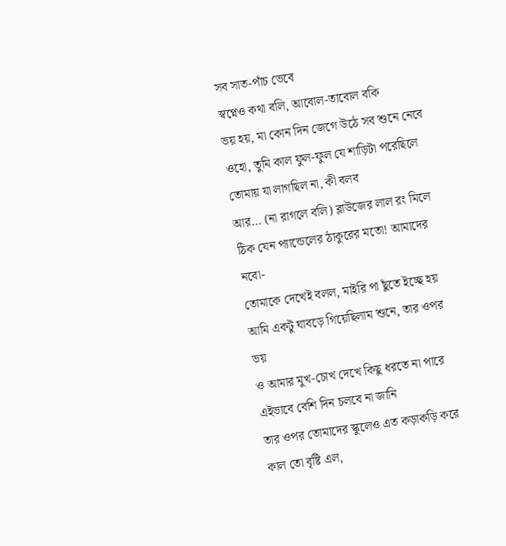সব সাত-পাঁচ ভেবে
স্বপ্নেও কথা বলি, আবোল-তাবোল বকি
ভয় হয়, মা কোন দিন জেগে উঠে সব শুনে নেবে
ওহো, তুমি কাল ফুল-ফুল যে শাড়িটা পরেছিলে
তোমায় যা লাগছিল না, কী বলব
আর… (না রাগলে বলি) ব্লাউজের লাল রং মিলে
ঠিক যেন প্যান্ডেলের ঠাকুরের মতো! আমাদের নবো-
তোমাকে দেখেই বলল, মাইরি পা ছুঁতে ইচ্ছে হয়
আমি একটু ঘাবড়ে গিয়েছিলাম শুনে, তার ওপর ভয়
ও আমার মুখ-চোখ দেখে কিছু ধরতে না পারে
এইভাবে বেশি দিন চলবে না জানি
তার ওপর তোমাদের স্কুলেও এত কড়াকড়ি করে
কাল তো বৃষ্টি এল,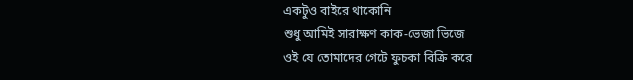একটুও বাইরে থাকোনি
শুধু আমিই সারাক্ষণ কাক-ভেজা ভিজে
ওই যে তোমাদের গেটে ফুচকা বিক্রি করে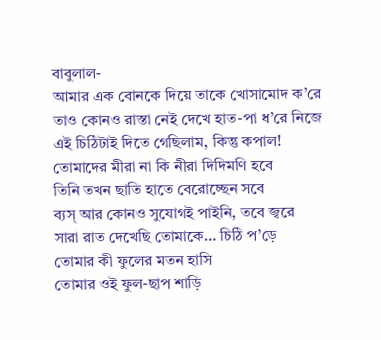বাবুলাল-
আমার এক বোনকে দিয়ে তাকে খোসামোদ ক’রে
তাও কোনও রাস্তা নেই দেখে হাত-পা ধ’রে নিজে
এই চিঠিটাই দিতে গেছিলাম, কিন্তু কপাল!
তোমাদের মীরা না কি নীরা দিদিমণি হবে
তিনি তখন ছাতি হাতে বেরোচ্ছেন সবে
ব্যস্ আর কোনও সুযোগই পাইনি, তবে জ্বরে
সারা রাত দেখেছি তোমাকে… চিঠি প’ড়ে
তোমার কী ফুলের মতন হাসি
তোমার ওই ফুল-ছাপ শাড়ি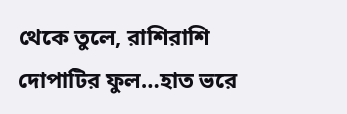থেকে তুলে, রাশিরাশি
দোপাটির ফুল…হাত ভরে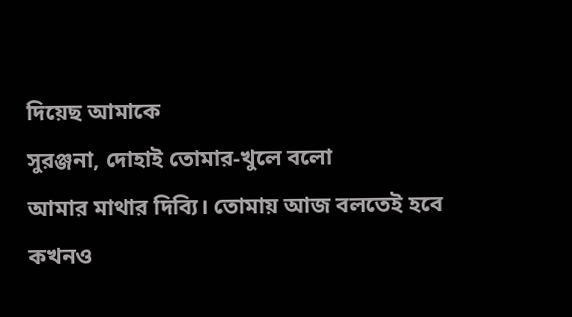দিয়েছ আমাকে
সুরঞ্জনা, দোহাই তোমার-খুলে বলো
আমার মাথার দিব্যি। তোমায় আজ বলতেই হবে
কখনও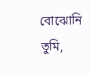বোঝোনি তুমি,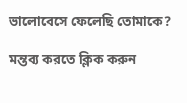ভালোবেসে ফেলেছি তোমাকে?

মন্তব্য করতে ক্লিক করুন